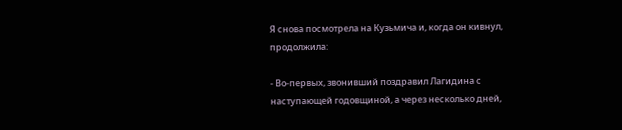Я снова посмотрела на Кузьмича и, когда он кивнул, продолжила:

- Во-первых, звонивший поздравил Лагидина с наступающей годовщиной, а через несколько дней,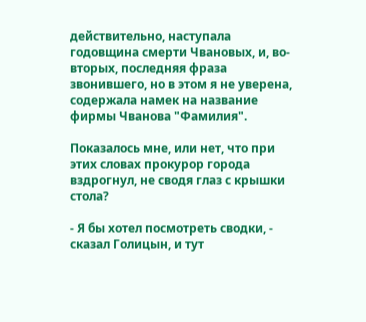действительно, наступала годовщина смерти Чвановых, и, во-вторых, последняя фраза звонившего, но в этом я не уверена, содержала намек на название фирмы Чванова "Фамилия".

Показалось мне, или нет, что при этих словах прокурор города вздрогнул, не сводя глаз с крышки стола?

- Я бы хотел посмотреть сводки, - сказал Голицын, и тут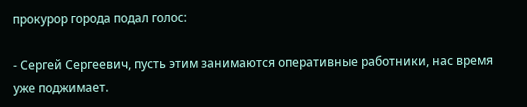прокурор города подал голос:

- Сергей Сергеевич, пусть этим занимаются оперативные работники, нас время уже поджимает.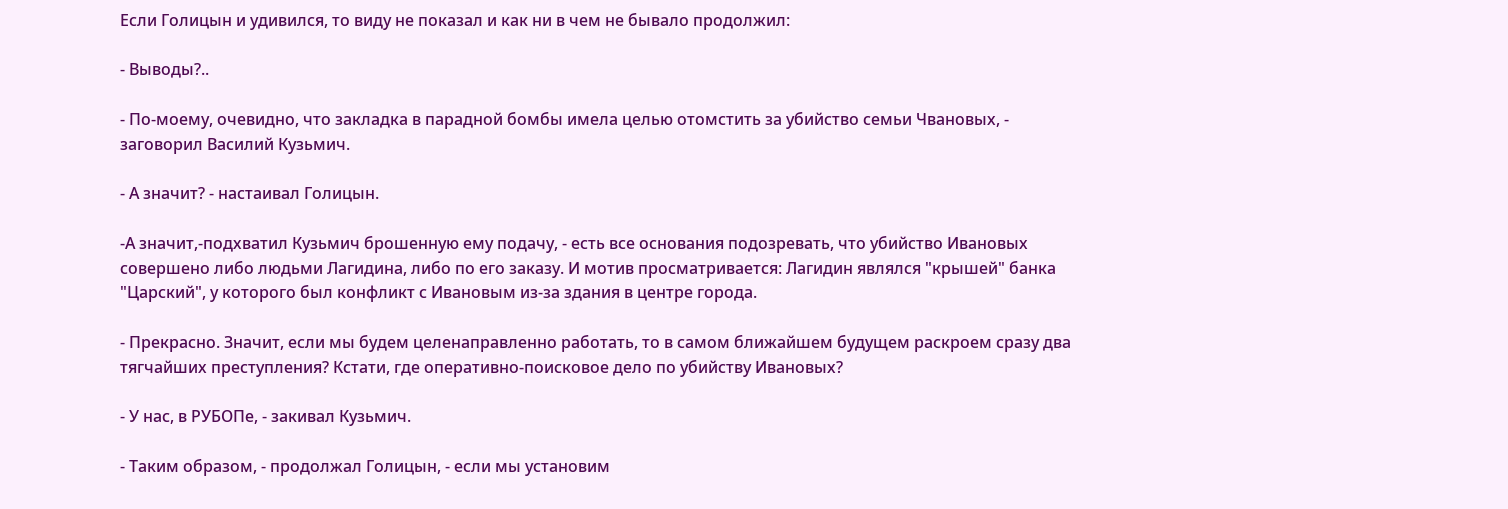Если Голицын и удивился, то виду не показал и как ни в чем не бывало продолжил:

- Выводы?..

- По-моему, очевидно, что закладка в парадной бомбы имела целью отомстить за убийство семьи Чвановых, - заговорил Василий Кузьмич.

- А значит? - настаивал Голицын.

-А значит,-подхватил Кузьмич брошенную ему подачу, - есть все основания подозревать, что убийство Ивановых совершено либо людьми Лагидина, либо по его заказу. И мотив просматривается: Лагидин являлся "крышей" банка "Царский", у которого был конфликт с Ивановым из-за здания в центре города.

- Прекрасно. Значит, если мы будем целенаправленно работать, то в самом ближайшем будущем раскроем сразу два тягчайших преступления? Кстати, где оперативно-поисковое дело по убийству Ивановых?

- У нас, в РУБОПе, - закивал Кузьмич.

- Таким образом, - продолжал Голицын, - если мы установим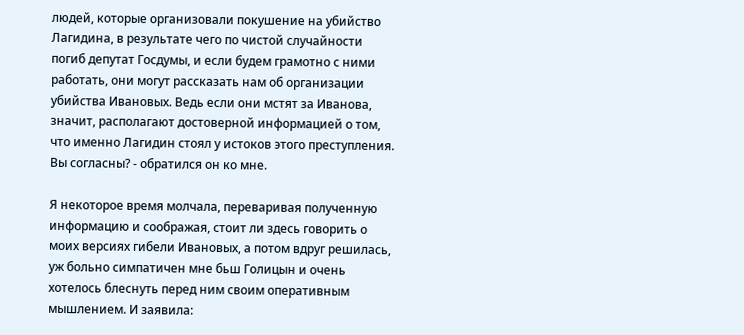людей, которые организовали покушение на убийство Лагидина, в результате чего по чистой случайности погиб депутат Госдумы, и если будем грамотно с ними работать, они могут рассказать нам об организации убийства Ивановых. Ведь если они мстят за Иванова, значит, располагают достоверной информацией о том, что именно Лагидин стоял у истоков этого преступления. Вы согласны? - обратился он ко мне.

Я некоторое время молчала, переваривая полученную информацию и соображая, стоит ли здесь говорить о моих версиях гибели Ивановых, а потом вдруг решилась, уж больно симпатичен мне бьш Голицын и очень хотелось блеснуть перед ним своим оперативным мышлением. И заявила: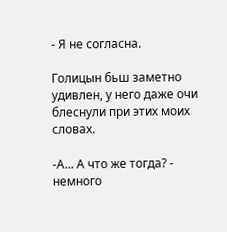- Я не согласна.

Голицын бьш заметно удивлен, у него даже очи блеснули при этих моих словах.

-А... А что же тогда? - немного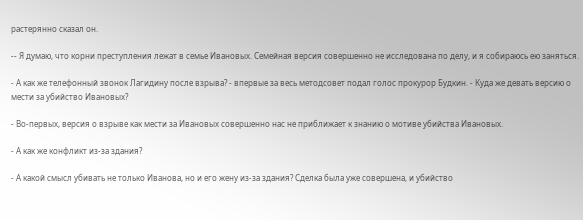растерянно сказал он.

-- Я думаю, что корни преступления лежат в семье Ивановых. Семейная версия совершенно не исследована по делу, и я собираюсь ею заняться.

- А как же телефонный звонок Лагидину после взрыва? - впервые за весь методсовет подал голос прокурор Будкин. - Куда же девать версию о мести за убийство Ивановых?

- Во-первых, версия о взрыве как мести за Ивановых совершенно нас не приближает к знанию о мотиве убийства Ивановых.

- А как же конфликт из-за здания?

- А какой смысл убивать не только Иванова, но и его жену из-за здания? Сделка была уже совершена, и убийство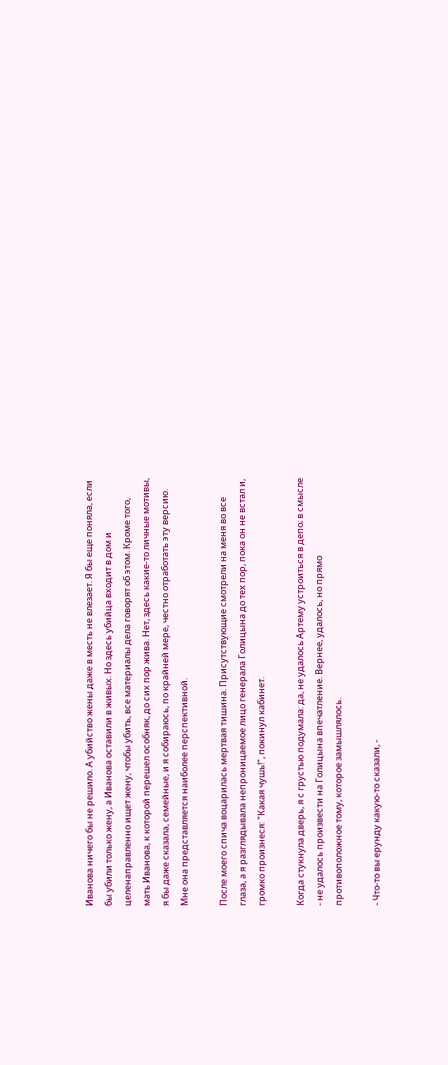Иванова ничего бы не решило. А убийство жены даже в месть не влезает. Я бы еще поняла, если бы убили только жену, а Иванова оставили в живых. Но здесь убийца входит в дом и целенаправленно ищет жену, чтобы убить, все материалы дела говорят об этом. Кроме того, мать Иванова, к которой перешел особняк, до сих пор жива. Нет, здесь какие-то личные мотивы, я бы даже сказала, семейные, и я собираюсь, по крайней мере, честно отработать эту версию. Мне она представляется наиболее перспективной.

После моего спича воцарилась мертвая тишина. Присутствующие смотрели на меня во все глаза, а я разглядывала непроницаемое лицо генерала Голицына до тех пор, пока он не встал и, громко произнеся: "Какая чушь!", покинул кабинет.

Когда стукнула дверь, я с грустью подумала: да, не удалось Артему устроиться в депо; в смысле - не удалось произвести на Голицына впечатление. Вернее, удалось, но прямо противоположное тому, которое замышлялось.

- Что-то вы ерунду какую-то сказали, -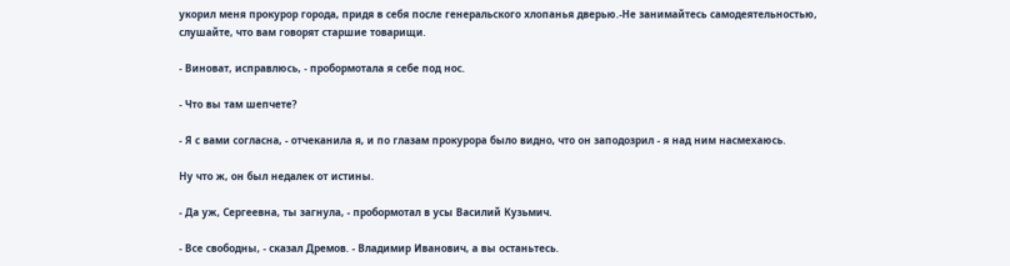укорил меня прокурор города, придя в себя после генеральского хлопанья дверью.-Не занимайтесь самодеятельностью, слушайте, что вам говорят старшие товарищи.

- Виноват, исправлюсь, - пробормотала я себе под нос.

- Что вы там шепчете?

- Я с вами согласна, - отчеканила я, и по глазам прокурора было видно, что он заподозрил - я над ним насмехаюсь.

Ну что ж, он был недалек от истины.

- Да уж, Сергеевна, ты загнула, - пробормотал в усы Василий Кузьмич.

- Все свободны, - сказал Дремов. - Владимир Иванович, а вы останьтесь.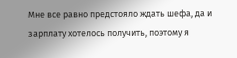Мне все равно предстояло ждать шефа, да и зарплату хотелось получить, поэтому я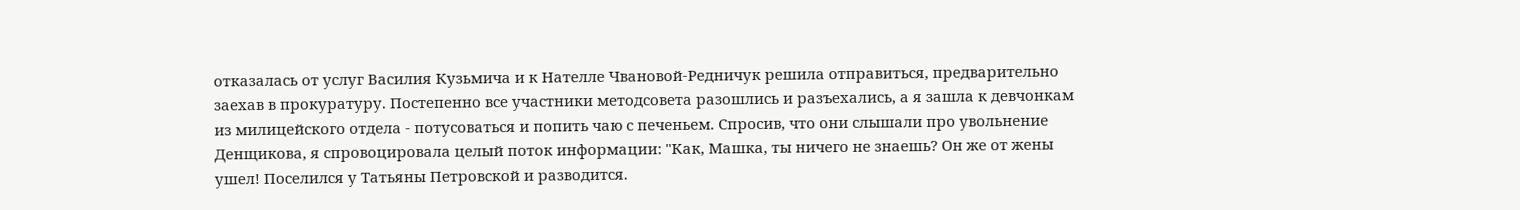отказалась от услуг Василия Кузьмича и к Нателле Чвановой-Редничук решила отправиться, предварительно заехав в прокуратуру. Постепенно все участники методсовета разошлись и разъехались, а я зашла к девчонкам из милицейского отдела - потусоваться и попить чаю с печеньем. Спросив, что они слышали про увольнение Денщикова, я спровоцировала целый поток информации: "Как, Машка, ты ничего не знаешь? Он же от жены ушел! Поселился у Татьяны Петровской и разводится.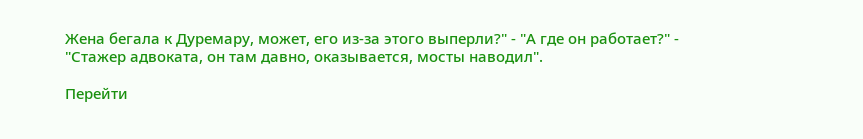Жена бегала к Дуремару, может, его из-за этого выперли?" - "А где он работает?" - "Стажер адвоката, он там давно, оказывается, мосты наводил".

Перейти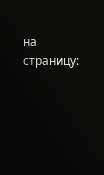на страницу: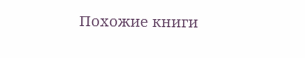Похожие книги